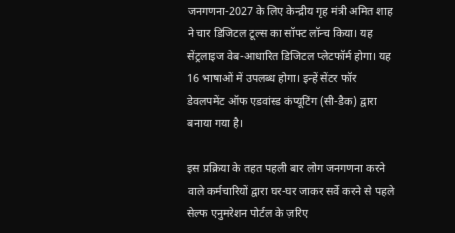जनगणना-2027 के लिए केन्द्रीय गृह मंत्री अमित शाह ने चार डिजिटल टूल्स का सॉफ्ट लॉन्च किया। यह सेंट्रलाइज वेब-आधारित डिजिटल प्लेटफॉर्म होगा। यह 16 भाषाओं में उपलब्ध होगा। इन्हें सेंटर फॉर डेवलपमेंट ऑफ एडवांस्ड कंप्यूटिंग (सी-डैक) द्वारा बनाया गया है।

इस प्रक्रिया के तहत पहली बार लोग जनगणना करने वाले कर्मचारियों द्वारा घर-घर जाकर सर्वे करने से पहले सेल्फ एनुमरेशन पोर्टल के ज़रिए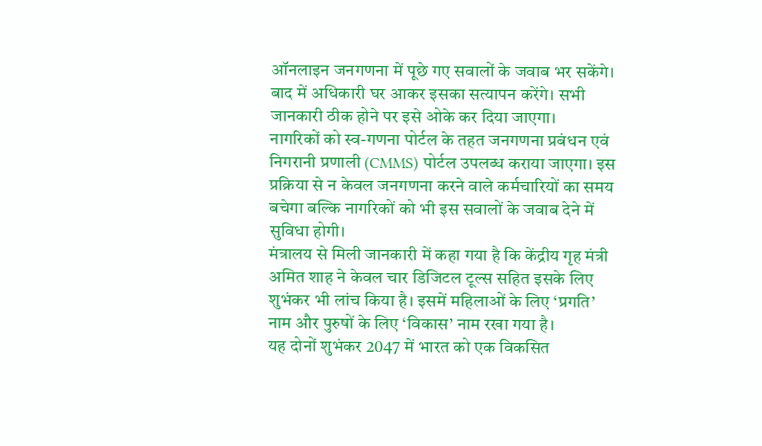ऑनलाइन जनगणना में पूछे गए सवालों के जवाब भर सकेंगे। बाद में अधिकारी घर आकर इसका सत्यापन करेंगे। सभी जानकारी ठीक होने पर इसे ओके कर दिया जाएगा।
नागरिकों को स्व-गणना पोर्टल के तहत जनगणना प्रबंधन एवं निगरानी प्रणाली (CMMS) पोर्टल उपलब्ध कराया जाएगा। इस प्रक्रिया से न केवल जनगणना करने वाले कर्मचारियों का समय बचेगा बल्कि नागरिकों को भी इस सवालों के जवाब देने में सुविधा होगी।
मंत्रालय से मिली जानकारी में कहा गया है कि केंद्रीय गृह मंत्री अमित शाह ने केवल चार डिजिटल टूल्स सहित इसके लिए शुभंकर भी लांच किया है। इसमें महिलाओं के लिए ‘प्रगति’ नाम और पुरुषों के लिए ‘विकास’ नाम रखा गया है।
यह दोनों शुभंकर 2047 में भारत को एक विकसित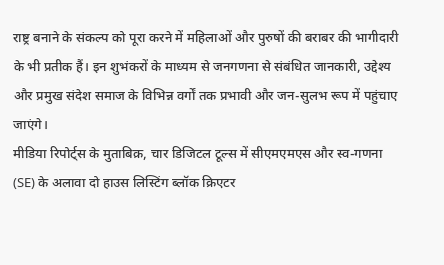राष्ट्र बनाने के संकल्प को पूरा करने में महिलाओं और पुरुषों की बराबर की भागीदारी के भी प्रतीक हैं। इन शुभंकरों के माध्यम से जनगणना से संबंधित जानकारी, उद्देश्य और प्रमुख संदेश समाज के विभिन्न वर्गों तक प्रभावी और जन-सुलभ रूप में पहुंचाए जाएंगे।
मीडिया रिपोर्ट्स के मुताबिक़, चार डिजिटल टूल्स में सीएमएमएस और स्व-गणना (SE) के अलावा दो हाउस लिस्टिंग ब्लॉक क्रिएटर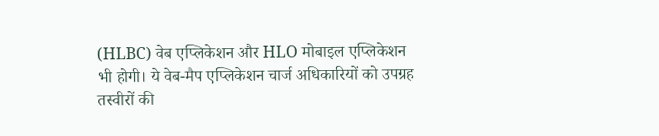(HLBC) वेब एप्लिकेशन और HLO मोबाइल एप्लिकेशन भी होगी। ये वेब-मैप एप्लिकेशन चार्ज अधिकारियों को उपग्रह तस्वीरों की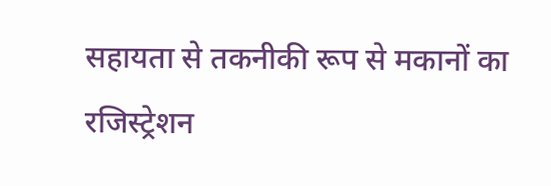सहायता से तकनीकी रूप से मकानों का रजिस्ट्रेशन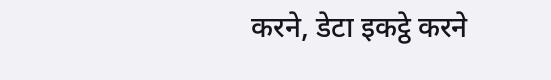करने, डेटा इकट्ठे करने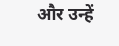और उन्हें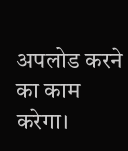अपलोड करने का काम करेगा।